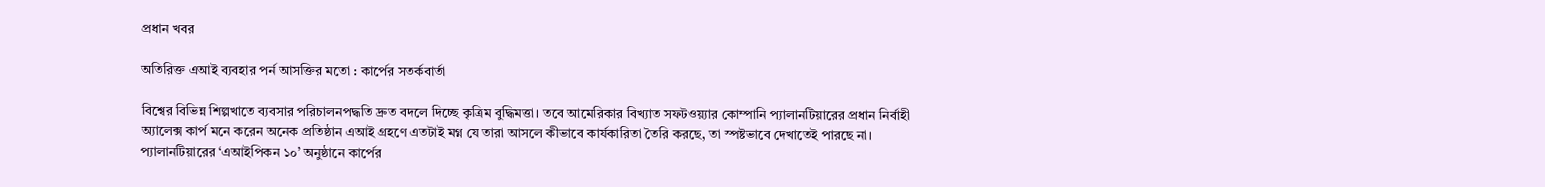প্রধান খবর

অতিরিক্ত এআই ব্যবহার পর্ন আসক্তির মতো : কার্পের সতর্কবার্তা

বিশ্বের বিভিন্ন শিল্পখাতে ব্যবসার পরিচালনপদ্ধতি দ্রুত বদলে দিচ্ছে কৃত্রিম বুদ্ধিমত্তা। তবে আমেরিকার বিখ্যাত সফটওয়্যার কোম্পানি প্যালানটিয়ারের প্রধান নির্বাহী অ্যালেক্স কার্প মনে করেন অনেক প্রতিষ্ঠান এআই গ্রহণে এতটাই মগ্ন যে তারা আসলে কীভাবে কার্যকারিতা তৈরি করছে, তা স্পষ্টভাবে দেখাতেই পারছে না। প্যালানটিয়ারের ‘এআইপিকন ১০’ অনুষ্ঠানে কার্পের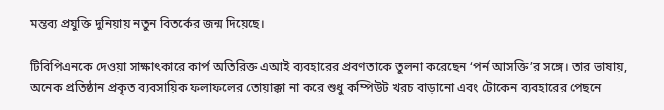মন্তব্য প্রযুক্তি দুনিয়ায় নতুন বিতর্কের জন্ম দিয়েছে।

টিবিপিএনকে দেওয়া সাক্ষাৎকারে কার্প অতিরিক্ত এআই ব্যবহারের প্রবণতাকে তুলনা করেছেন ‘পর্ন আসক্তি’র সঙ্গে। তার ভাষায়, অনেক প্রতিষ্ঠান প্রকৃত ব্যবসায়িক ফলাফলের তোয়াক্কা না করে শুধু কম্পিউট খরচ বাড়ানো এবং টোকেন ব্যবহারের পেছনে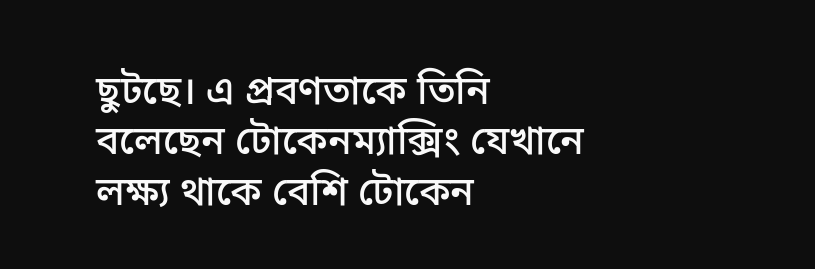ছুটছে। এ প্রবণতাকে তিনি বলেছেন টোকেনম্যাক্সিং যেখানে লক্ষ্য থাকে বেশি টোকেন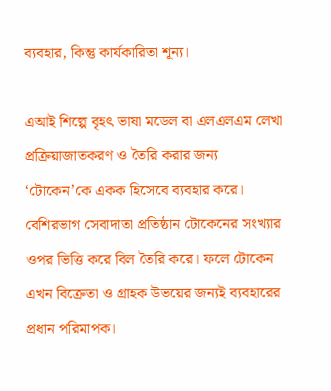ব্যবহার, কিন্তু কার্যকারিতা শূন্য।

এআই শিল্পে বৃহৎ ভাষা মডেল বা এলএলএম লেখা প্রক্রিয়াজাতকরণ ও তৈরি করার জন্য ‘টোকেন’কে একক হিসেবে ব্যবহার করে। বেশিরভাগ সেবাদাতা প্রতিষ্ঠান টোকেনের সংখ্যার ওপর ভিত্তি করে বিল তৈরি করে। ফলে টোকেন এখন বিক্রেতা ও গ্রাহক উভয়ের জন্যই ব্যবহারের প্রধান পরিমাপক।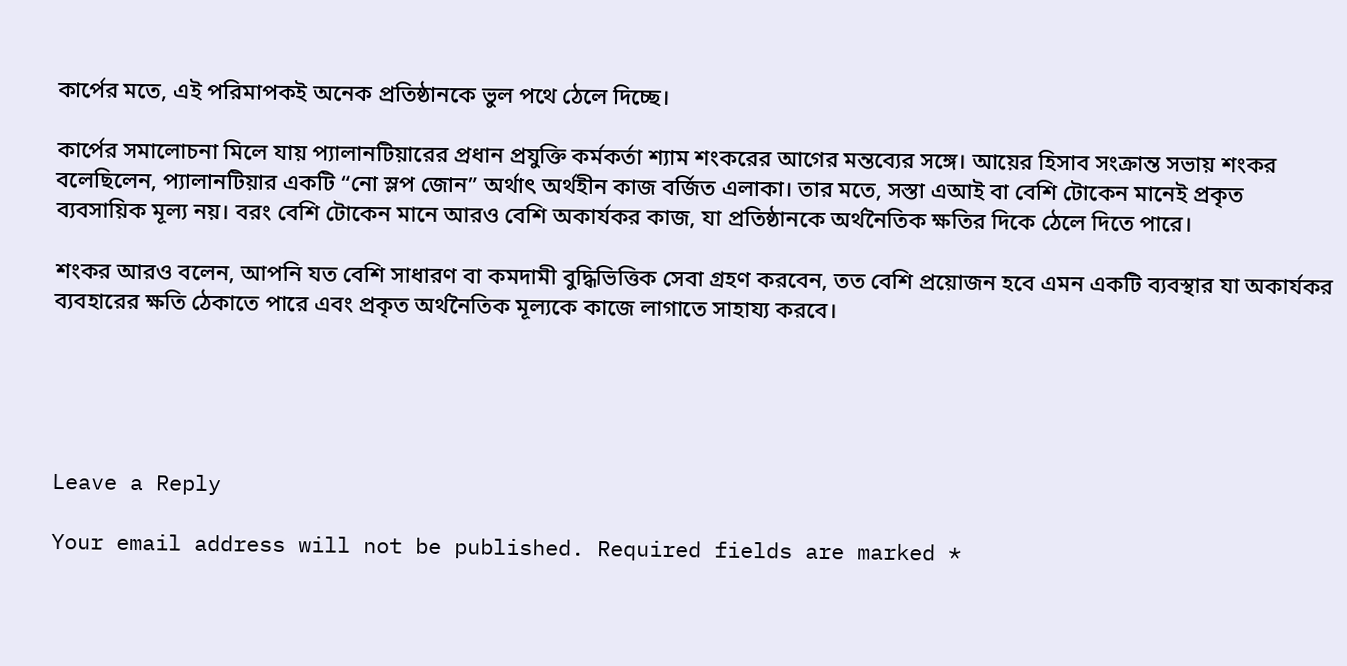কার্পের মতে, এই পরিমাপকই অনেক প্রতিষ্ঠানকে ভুল পথে ঠেলে দিচ্ছে।

কার্পের সমালোচনা মিলে যায় প্যালানটিয়ারের প্রধান প্রযুক্তি কর্মকর্তা শ্যাম শংকরের আগের মন্তব্যের সঙ্গে। আয়ের হিসাব সংক্রান্ত সভায় শংকর বলেছিলেন, প্যালানটিয়ার একটি “নো স্লপ জোন” অর্থাৎ অর্থহীন কাজ বর্জিত এলাকা। তার মতে, সস্তা এআই বা বেশি টোকেন মানেই প্রকৃত ব্যবসায়িক মূল্য নয়। বরং বেশি টোকেন মানে আরও বেশি অকার্যকর কাজ, যা প্রতিষ্ঠানকে অর্থনৈতিক ক্ষতির দিকে ঠেলে দিতে পারে।

শংকর আরও বলেন, আপনি যত বেশি সাধারণ বা কমদামী বুদ্ধিভিত্তিক সেবা গ্রহণ করবেন, তত বেশি প্রয়োজন হবে এমন একটি ব্যবস্থার যা অকার্যকর ব্যবহারের ক্ষতি ঠেকাতে পারে এবং প্রকৃত অর্থনৈতিক মূল্যকে কাজে লাগাতে সাহায্য করবে।





Leave a Reply

Your email address will not be published. Required fields are marked *